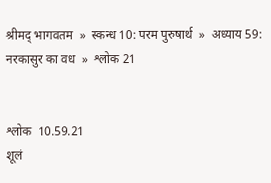श्रीमद् भागवतम  »  स्कन्ध 10: परम पुरुषार्थ  »  अध्याय 59: नरकासुर का वध  »  श्लोक 21


श्लोक  10.59.21
शूलं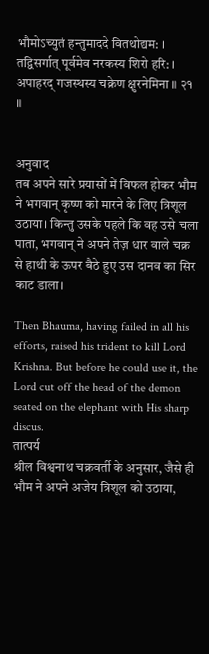भौमोऽच्युतं हन्तुमाददे वितथोद्यम: ।
तद्विसर्गात् पूर्वमेव नरकस्य शिरो हरि: ।
अपाहरद् गजस्थस्य चक्रेण क्षुरनेमिना ॥ २१ ॥


अनुवाद
तब अपने सारे प्रयासों में विफल होकर भौम ने भगवान् कृष्ण को मारने के लिए त्रिशूल उठाया। किन्तु उसके पहले कि वह उसे चला पाता, भगवान् ने अपने तेज़ धार वाले चक्र से हाथी के ऊपर बैठे हुए उस दानव का सिर काट डाला।

Then Bhauma, having failed in all his efforts, raised his trident to kill Lord Krishna. But before he could use it, the Lord cut off the head of the demon seated on the elephant with His sharp discus.
तात्पर्य
श्रील विश्वनाथ चक्रवर्ती के अनुसार, जैसे ही भौम ने अपने अजेय त्रिशूल को उठाया,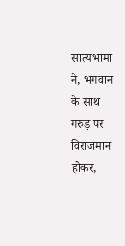सात्यभामा ने, भगवान के साथ गरुड़ पर विराजमान होकर,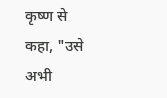कृष्ण से कहा, "उसे अभी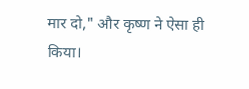मार दो," और कृष्ण ने ऐसा ही किया।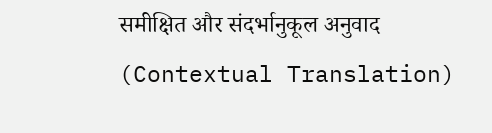समीक्षित और संदर्भानुकूल अनुवाद (Contextual Translation)